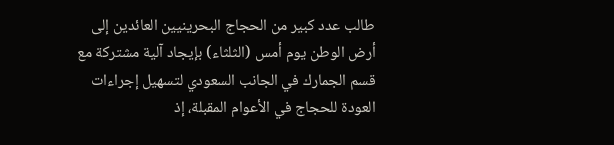طالب عدد كبير من الحجاج البحرينيين العائدين إلى أرض الوطن يوم أمس (الثلثاء) بإيجاد آلية مشتركة مع قسم الجمارك في الجانب السعودي لتسهيل إجراءات العودة للحجاج في الأعوام المقبلة، إذ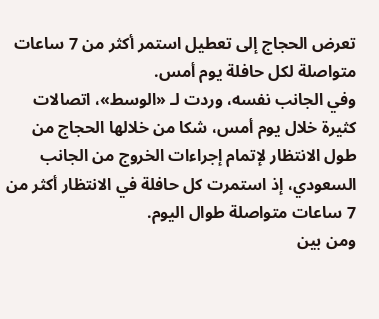تعرض الحجاج إلى تعطيل استمر أكثر من 7 ساعات متواصلة لكل حافلة يوم أمس.
وفي الجانب نفسه، وردت لـ «الوسط»، اتصالات كثيرة خلال يوم أمس، شكا من خلالها الحجاج من طول الانتظار لإتمام إجراءات الخروج من الجانب السعودي، إذ استمرت كل حافلة في الانتظار أكثر من 7 ساعات متواصلة طوال اليوم.
ومن بين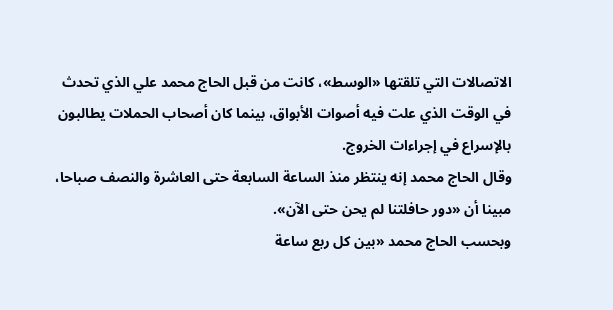الاتصالات التي تلقتها «الوسط»، كانت من قبل الحاج محمد علي الذي تحدث في الوقت الذي علت فيه أصوات الأبواق، بينما كان أصحاب الحملات يطالبون بالإسراع في إجراءات الخروج.
وقال الحاج محمد إنه ينتظر منذ الساعة السابعة حتى العاشرة والنصف صباحا، مبينا أن «دور حافلتنا لم يحن حتى الآن».
وبحسب الحاج محمد «بين كل ربع ساعة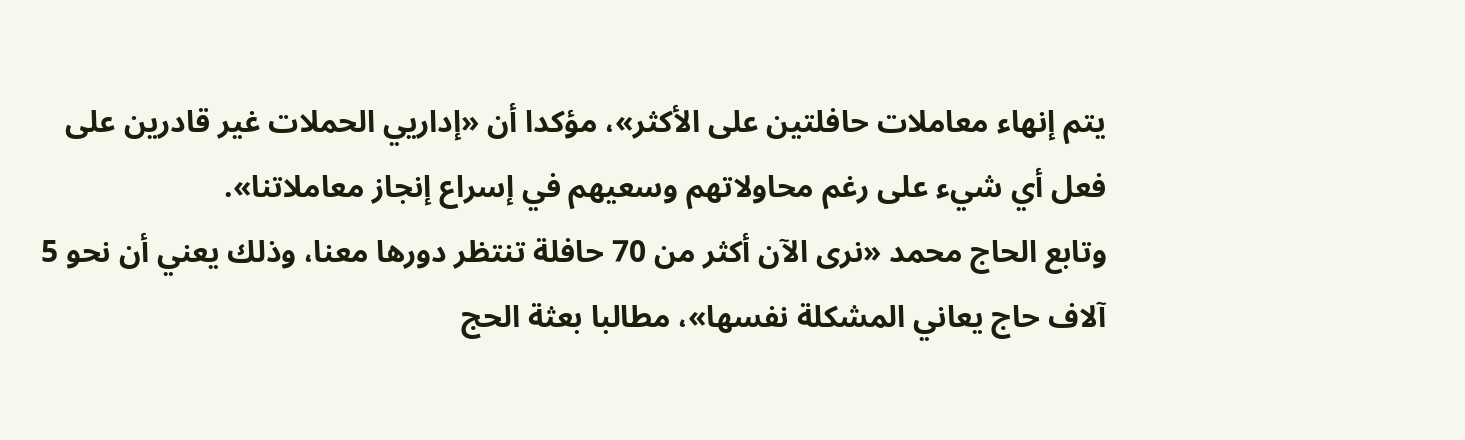يتم إنهاء معاملات حافلتين على الأكثر»، مؤكدا أن «إداريي الحملات غير قادرين على فعل أي شيء على رغم محاولاتهم وسعيهم في إسراع إنجاز معاملاتنا».
وتابع الحاج محمد «نرى الآن أكثر من 70 حافلة تنتظر دورها معنا، وذلك يعني أن نحو 5 آلاف حاج يعاني المشكلة نفسها»، مطالبا بعثة الحج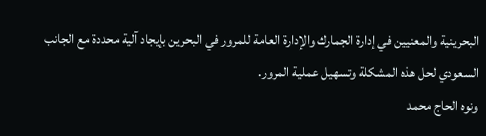البحرينية والمعنيين في إدارة الجمارك والإدارة العامة للمرور في البحرين بإيجاد آلية محددة مع الجانب السعودي لحل هذه المشكلة وتسهيل عملية المرور.
ونوه الحاج محمد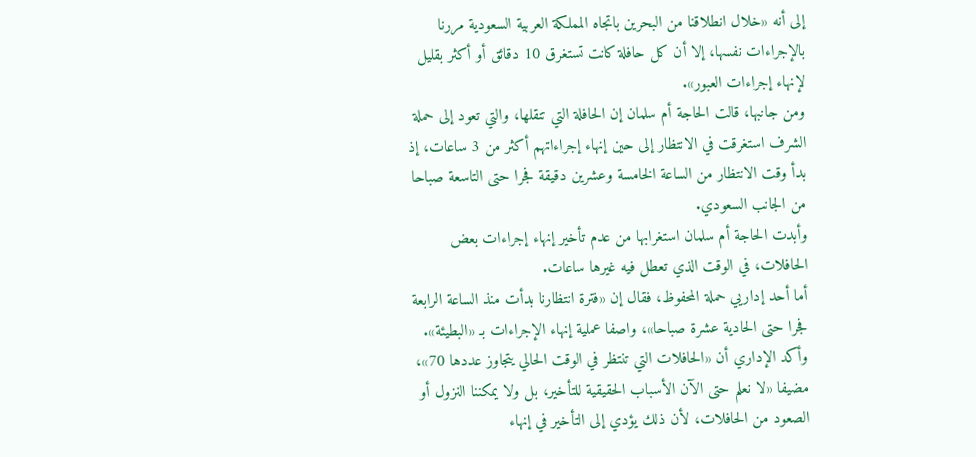إلى أنه «خلال انطلاقنا من البحرين باتجاه المملكة العربية السعودية مررنا بالإجراءات نفسها، إلا أن كل حافلة كانت تستغرق 10 دقائق أو أكثر بقليل لإنهاء إجراءات العبور».
ومن جانبها، قالت الحاجة أم سلمان إن الحافلة التي تنقلها، والتي تعود إلى حملة الشرف استغرقت في الانتظار إلى حين إنهاء إجراءاتهم أكثر من 3 ساعات، إذ بدأ وقت الانتظار من الساعة الخامسة وعشرين دقيقة فجرا حتى التاسعة صباحا من الجانب السعودي.
وأبدت الحاجة أم سلمان استغرابها من عدم تأخير إنهاء إجراءات بعض الحافلات، في الوقت الذي تعطل فيه غيرها ساعات.
أما أحد إداريي حملة المحفوظ، فقال إن «فترة انتظارنا بدأت منذ الساعة الرابعة فجرا حتى الحادية عشرة صباحا»، واصفا عملية إنهاء الإجراءات بـ «البطيئة».
وأكد الإداري أن «الحافلات التي تنتظر في الوقت الحالي يتجاوز عددها 70»، مضيفا «لا نعلم حتى الآن الأسباب الحقيقية للتأخير، بل ولا يمكننا النزول أو الصعود من الحافلات، لأن ذلك يؤدي إلى التأخير في إنهاء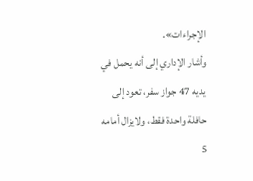الإجراءات».
وأشار الإداري إلى أنه يحمل في يديه 47 جواز سفر، تعود إلى حافلة واحدة فقط، ولايزال أمامه 5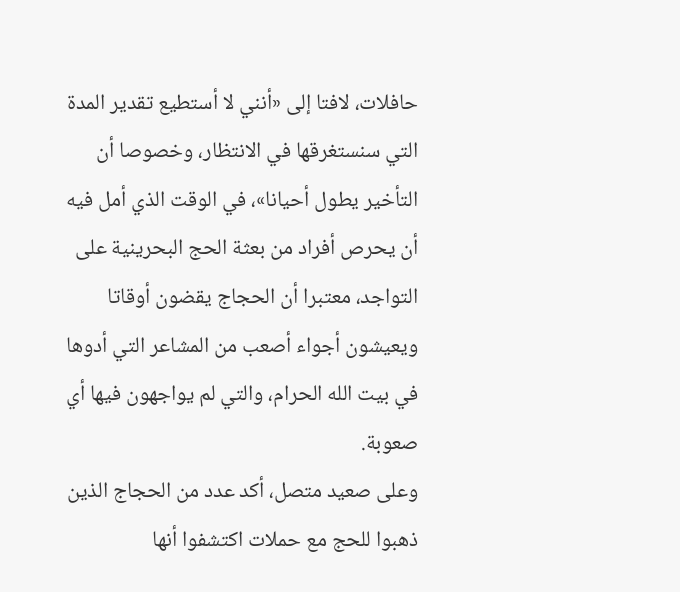حافلات، لافتا إلى «أنني لا أستطيع تقدير المدة التي سنستغرقها في الانتظار، وخصوصا أن التأخير يطول أحيانا»، في الوقت الذي أمل فيه أن يحرص أفراد من بعثة الحج البحرينية على التواجد، معتبرا أن الحجاج يقضون أوقاتا ويعيشون أجواء أصعب من المشاعر التي أدوها في بيت الله الحرام، والتي لم يواجهون فيها أي صعوبة.
وعلى صعيد متصل، أكد عدد من الحجاج الذين ذهبوا للحج مع حملات اكتشفوا أنها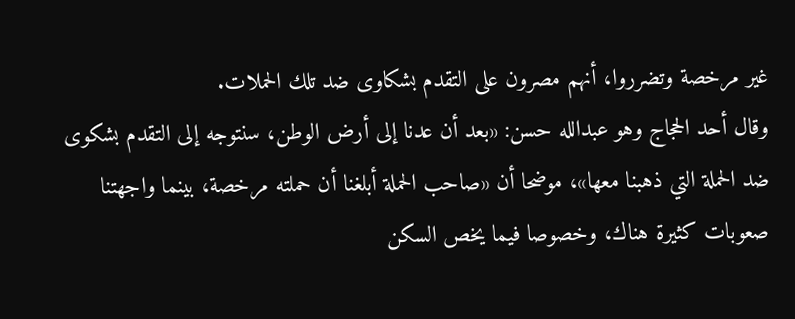غير مرخصة وتضرروا، أنهم مصرون على التقدم بشكاوى ضد تلك الحملات.
وقال أحد الحجاج وهو عبدالله حسن: «بعد أن عدنا إلى أرض الوطن، سنتوجه إلى التقدم بشكوى ضد الحملة التي ذهبنا معها»، موضحا أن «صاحب الحملة أبلغنا أن حملته مرخصة، بينما واجهتنا صعوبات كثيرة هناك، وخصوصا فيما يخص السكن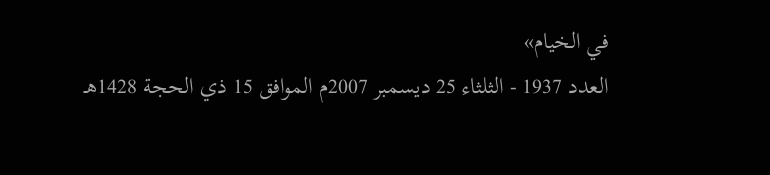في الخيام»
العدد 1937 - الثلثاء 25 ديسمبر 2007م الموافق 15 ذي الحجة 1428هـ